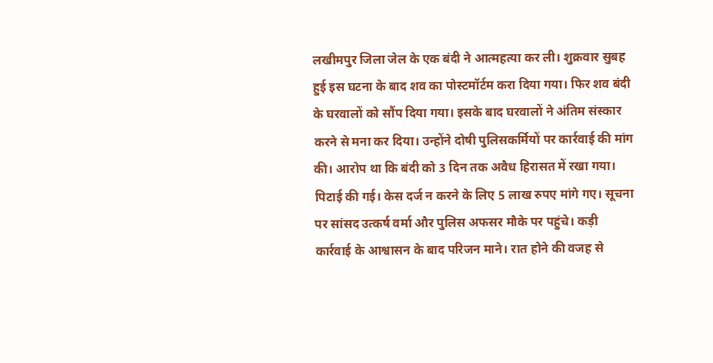लखीमपुर जिला जेल के एक बंदी ने आत्महत्या कर ली। शुक्रवार सुबह हुई इस घटना के बाद शव का पोस्टमॉर्टम करा दिया गया। फिर शव बंदी के घरवालों को सौंप दिया गया। इसके बाद घरवालों ने अंतिम संस्कार करने से मना कर दिया। उन्होंने दोषी पुलिसकर्मियों पर कार्रवाई की मांग की। आरोप था कि बंदी को 3 दिन तक अवैध हिरासत में रखा गया। पिटाई की गई। केस दर्ज न करने के लिए 5 लाख रुपए मांगे गए। सूचना पर सांसद उत्कर्ष वर्मा और पुलिस अफसर मौके पर पहुंचे। कड़ी कार्रवाई के आश्वासन के बाद परिजन माने। रात होने की वजह से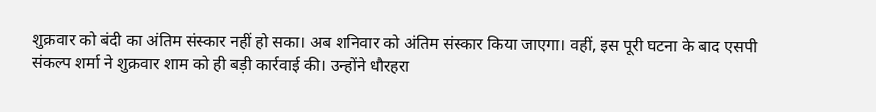शुक्रवार को बंदी का अंतिम संस्कार नहीं हो सका। अब शनिवार को अंतिम संस्कार किया जाएगा। वहीं, इस पूरी घटना के बाद एसपी संकल्प शर्मा ने शुक्रवार शाम को ही बड़ी कार्रवाई की। उन्होंने धौरहरा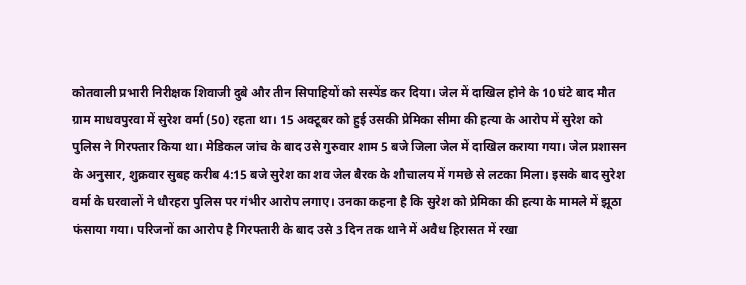कोतवाली प्रभारी निरीक्षक शिवाजी दुबे और तीन सिपाहियों को सस्पेंड कर दिया। जेल में दाखिल होने के 10 घंटे बाद मौत
ग्राम माधवपुरवा में सुरेश वर्मा (50) रहता था। 15 अक्टूबर को हुई उसकी प्रेमिका सीमा की हत्या के आरोप में सुरेश को पुलिस ने गिरफ्तार किया था। मेडिकल जांच के बाद उसे गुरुवार शाम 5 बजे जिला जेल में दाखिल कराया गया। जेल प्रशासन के अनुसार, शुक्रवार सुबह करीब 4:15 बजे सुरेश का शव जेल बैरक के शौचालय में गमछे से लटका मिला। इसके बाद सुरेश वर्मा के घरवालों ने धौरहरा पुलिस पर गंभीर आरोप लगाए। उनका कहना है कि सुरेश को प्रेमिका की हत्या के मामले में झूठा फंसाया गया। परिजनों का आरोप है गिरफ्तारी के बाद उसे 3 दिन तक थाने में अवैध हिरासत में रखा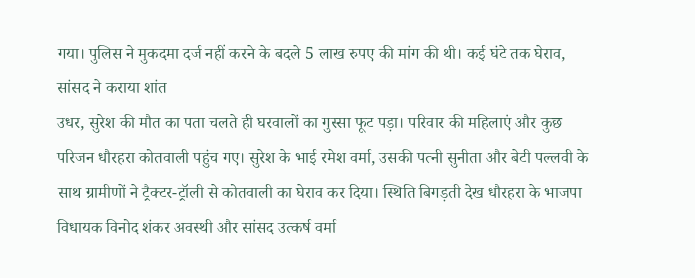गया। पुलिस ने मुकदमा दर्ज नहीं करने के बदले 5 लाख रुपए की मांग की थी। कई घंटे तक घेराव, सांसद ने कराया शांत
उधर, सुरेश की मौत का पता चलते ही घरवालों का गुस्सा फूट पड़ा। परिवार की महिलाएं और कुछ परिजन धौरहरा कोतवाली पहुंच गए। सुरेश के भाई रमेश वर्मा, उसकी पत्नी सुनीता और बेटी पल्लवी के साथ ग्रामीणों ने ट्रैक्टर-ट्रॉली से कोतवाली का घेराव कर दिया। स्थिति बिगड़ती देख धौरहरा के भाजपा विधायक विनोद शंकर अवस्थी और सांसद उत्कर्ष वर्मा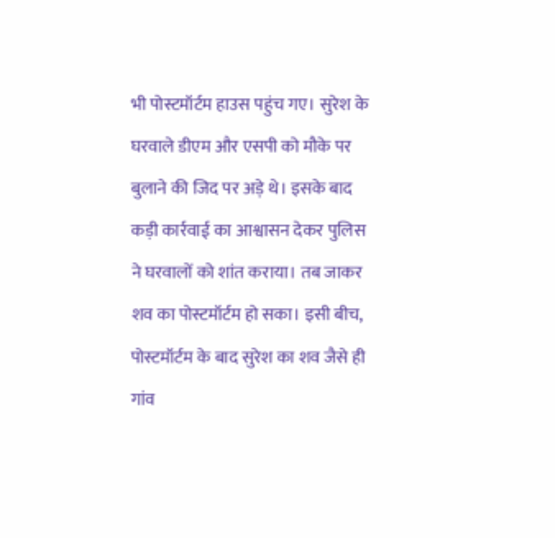भी पोस्टमॉर्टम हाउस पहुंच गए। सुरेश के घरवाले डीएम और एसपी को मौके पर बुलाने की जिद पर अड़े थे। इसके बाद कड़ी कार्रवाई का आश्वासन देकर पुलिस ने घरवालों को शांत कराया। तब जाकर शव का पोस्टमॉर्टम हो सका। इसी बीच, पोस्टमॉर्टम के बाद सुरेश का शव जैसे ही गांव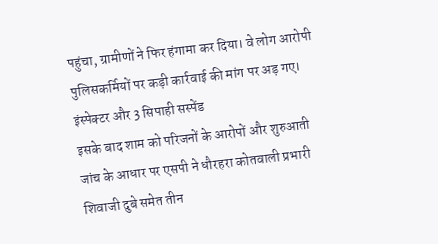पहुंचा, ग्रामीणों ने फिर हंगामा कर दिया। वे लोग आरोपी पुलिसकर्मियों पर कड़ी कार्रवाई की मांग पर अड़ गए। इंस्पेक्टर और 3 सिपाही सस्पेंड
इसके बाद शाम को परिजनों के आरोपों और शुरुआती जांच के आधार पर एसपी ने धौरहरा कोतवाली प्रभारी शिवाजी दुबे समेत तीन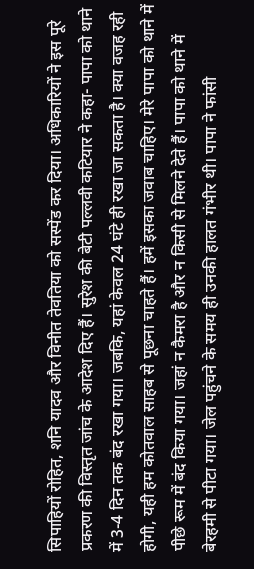सिपाहियों रोहित, शनि यादव और विनीत तेवतिया को सस्पेंड कर दिया। अधिकारियों ने इस पूरे प्रकरण की विस्तृत जांच के आदेश दिए हैं। सुरेश की बेटी पल्लवी कटियार ने कहा- पापा को थाने में 3-4 दिन तक बंद रखा गया। जबकि, यहां केवल 24 घंटे ही रखा जा सकता है। क्या वजह रही होगी, यही हम कोतवाल साहब से पूछना चाहते हैं। हमें इसका जवाब चाहिए। मेरे पापा को थाने में पीछे रूम में बंद किया गया। जहां न कैमरा है और न किसी से मिलने देते हैं। पापा को थाने में बेरहमी से पीटा गया। जेल पहुंचने के समय ही उनकी हालत गंभीर थी। पापा ने फांसी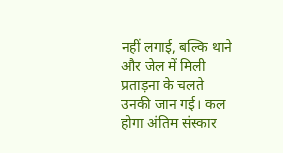नहीं लगाई, बल्कि थाने और जेल में मिली प्रताड़ना के चलते उनकी जान गई। कल होगा अंतिम संस्कार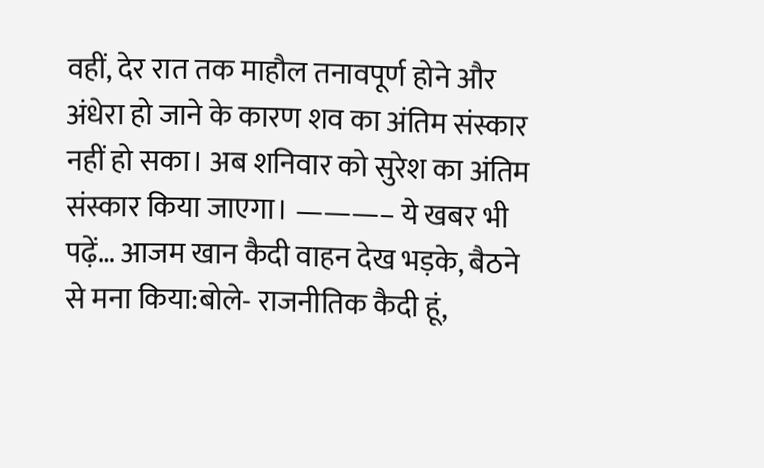वहीं, देर रात तक माहौल तनावपूर्ण होने और अंधेरा हो जाने के कारण शव का अंतिम संस्कार नहीं हो सका। अब शनिवार को सुरेश का अंतिम संस्कार किया जाएगा। ———– ये खबर भी पढ़ें… आजम खान कैदी वाहन देख भड़के, बैठने से मना किया:बोले- राजनीतिक कैदी हूं,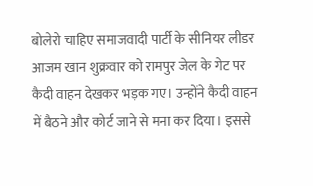बोलेरो चाहिए समाजवादी पार्टी के सीनियर लीडर आजम खान शुक्रवार को रामपुर जेल के गेट पर कैदी वाहन देखकर भड़क गए। उन्होंने कैदी वाहन में बैठने और कोर्ट जाने से मना कर दिया। इससे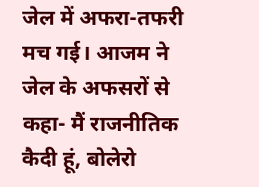जेल में अफरा-तफरी मच गई। आजम ने जेल के अफसरों से कहा- मैं राजनीतिक कैदी हूं, बोलेरो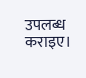उपलब्ध कराइए।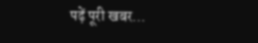पढ़ें पूरी खबर…